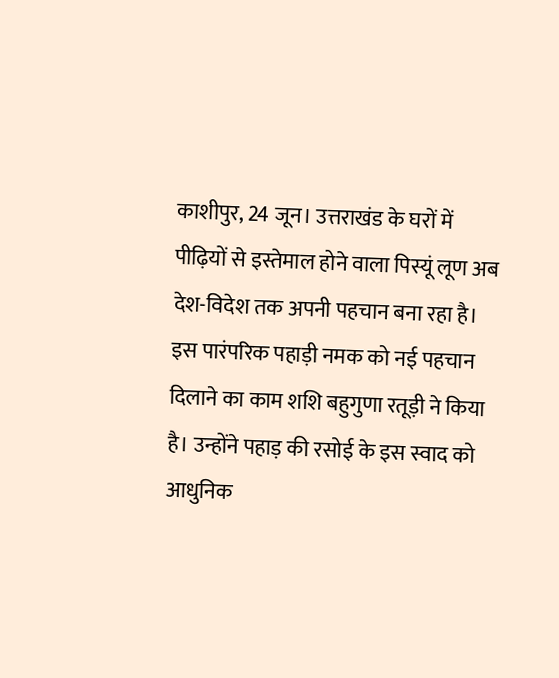काशीपुर, 24 जून। उत्तराखंड के घरों में पीढ़ियों से इस्तेमाल होने वाला पिस्यूं लूण अब देश-विदेश तक अपनी पहचान बना रहा है। इस पारंपरिक पहाड़ी नमक को नई पहचान दिलाने का काम शशि बहुगुणा रतूड़ी ने किया है। उन्होंने पहाड़ की रसोई के इस स्वाद को आधुनिक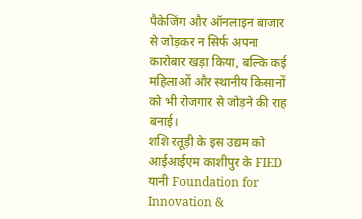पैकेजिंग और ऑनलाइन बाजार से जोड़कर न सिर्फ अपना कारोबार खड़ा किया, बल्कि कई महिलाओं और स्थानीय किसानों को भी रोजगार से जोड़ने की राह बनाई।
शशि रतूड़ी के इस उद्यम को आईआईएम काशीपुर के FIED यानी Foundation for Innovation &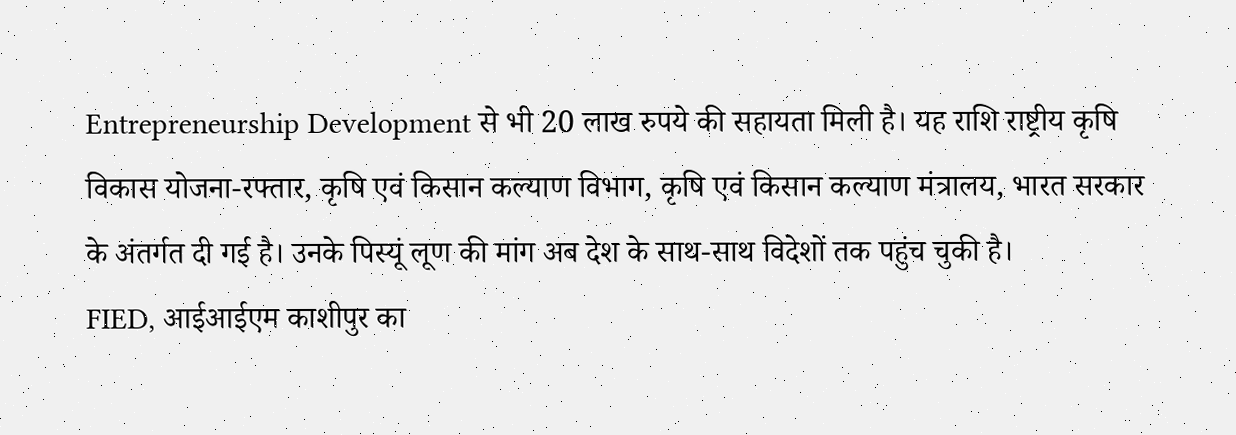Entrepreneurship Development से भी 20 लाख रुपये की सहायता मिली है। यह राशि राष्ट्रीय कृषि विकास योजना-रफ्तार, कृषि एवं किसान कल्याण विभाग, कृषि एवं किसान कल्याण मंत्रालय, भारत सरकार के अंतर्गत दी गई है। उनके पिस्यूं लूण की मांग अब देश के साथ-साथ विदेशों तक पहुंच चुकी है।
FIED, आईआईएम काशीपुर का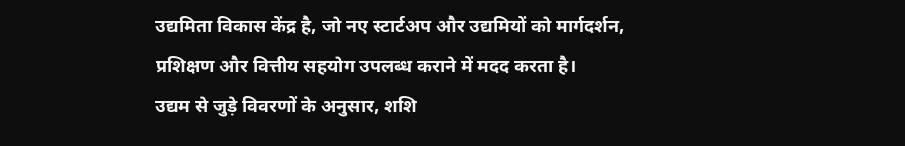उद्यमिता विकास केंद्र है, जो नए स्टार्टअप और उद्यमियों को मार्गदर्शन, प्रशिक्षण और वित्तीय सहयोग उपलब्ध कराने में मदद करता है।
उद्यम से जुड़े विवरणों के अनुसार, शशि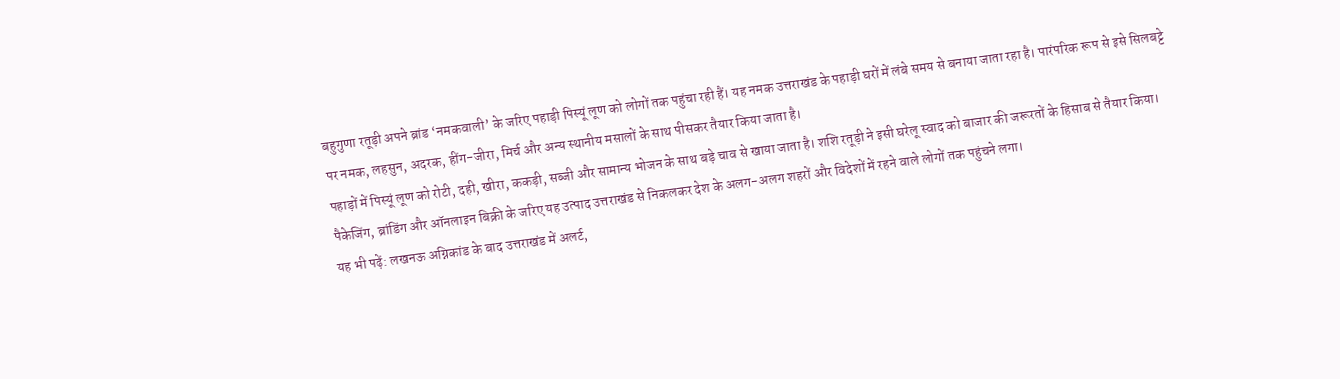बहुगुणा रतूड़ी अपने ब्रांड ‘नमकवाली’ के जरिए पहाड़ी पिस्यूं लूण को लोगों तक पहुंचा रही हैं। यह नमक उत्तराखंड के पहाड़ी घरों में लंबे समय से बनाया जाता रहा है। पारंपरिक रूप से इसे सिलबट्टे पर नमक, लहसुन, अदरक, हींग-जीरा, मिर्च और अन्य स्थानीय मसालों के साथ पीसकर तैयार किया जाता है।
पहाड़ों में पिस्यूं लूण को रोटी, दही, खीरा, ककड़ी, सब्जी और सामान्य भोजन के साथ बड़े चाव से खाया जाता है। शशि रतूड़ी ने इसी घरेलू स्वाद को बाजार की जरूरतों के हिसाब से तैयार किया। पैकेजिंग, ब्रांडिंग और ऑनलाइन बिक्री के जरिए यह उत्पाद उत्तराखंड से निकलकर देश के अलग-अलग शहरों और विदेशों में रहने वाले लोगों तक पहुंचने लगा।
यह भी पढ़ें: लखनऊ अग्निकांड के बाद उत्तराखंड में अलर्ट,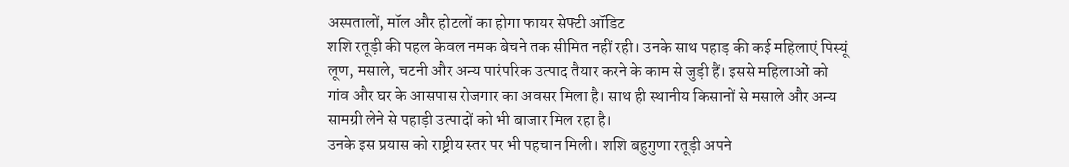अस्पतालों, मॉल और होटलों का होगा फायर सेफ्टी ऑडिट
शशि रतूड़ी की पहल केवल नमक बेचने तक सीमित नहीं रही। उनके साथ पहाड़ की कई महिलाएं पिस्यूं लूण, मसाले, चटनी और अन्य पारंपरिक उत्पाद तैयार करने के काम से जुड़ी हैं। इससे महिलाओं को गांव और घर के आसपास रोजगार का अवसर मिला है। साथ ही स्थानीय किसानों से मसाले और अन्य सामग्री लेने से पहाड़ी उत्पादों को भी बाजार मिल रहा है।
उनके इस प्रयास को राष्ट्रीय स्तर पर भी पहचान मिली। शशि बहुगुणा रतूड़ी अपने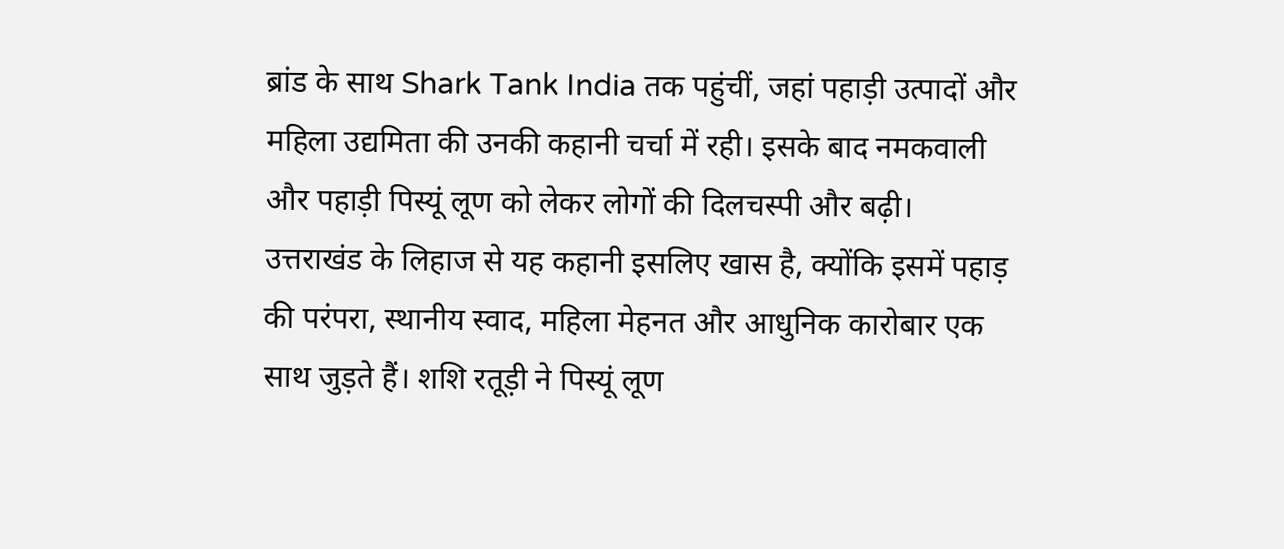ब्रांड के साथ Shark Tank India तक पहुंचीं, जहां पहाड़ी उत्पादों और महिला उद्यमिता की उनकी कहानी चर्चा में रही। इसके बाद नमकवाली और पहाड़ी पिस्यूं लूण को लेकर लोगों की दिलचस्पी और बढ़ी।
उत्तराखंड के लिहाज से यह कहानी इसलिए खास है, क्योंकि इसमें पहाड़ की परंपरा, स्थानीय स्वाद, महिला मेहनत और आधुनिक कारोबार एक साथ जुड़ते हैं। शशि रतूड़ी ने पिस्यूं लूण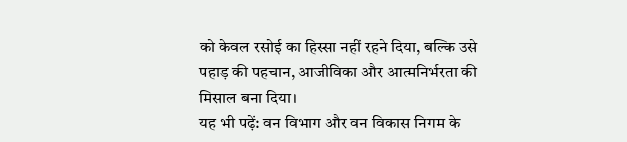को केवल रसोई का हिस्सा नहीं रहने दिया, बल्कि उसे पहाड़ की पहचान, आजीविका और आत्मनिर्भरता की मिसाल बना दिया।
यह भी पढ़ें: वन विभाग और वन विकास निगम के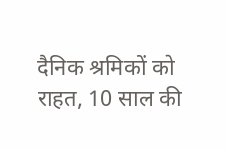दैनिक श्रमिकों को राहत, 10 साल की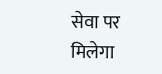सेवा पर मिलेगा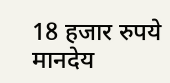18 हजार रुपये मानदेय